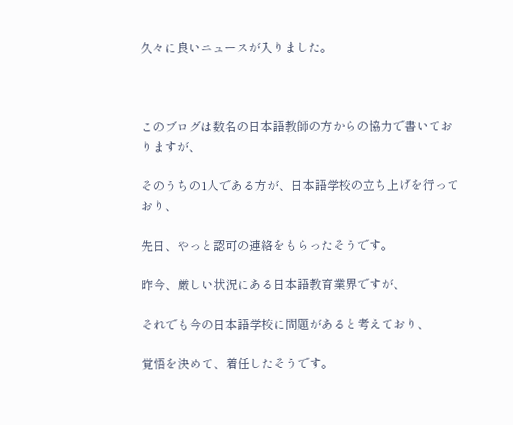久々に良いニュースが入りました。



このブログは数名の日本語教師の方からの協力で書いておりますが、

そのうちの1人である方が、日本語学校の立ち上げを行っており、

先日、やっと認可の連絡をもらったそうです。

昨今、厳しい状況にある日本語教育業界ですが、

それでも今の日本語学校に問題があると考えており、

覚悟を決めて、着任したそうです。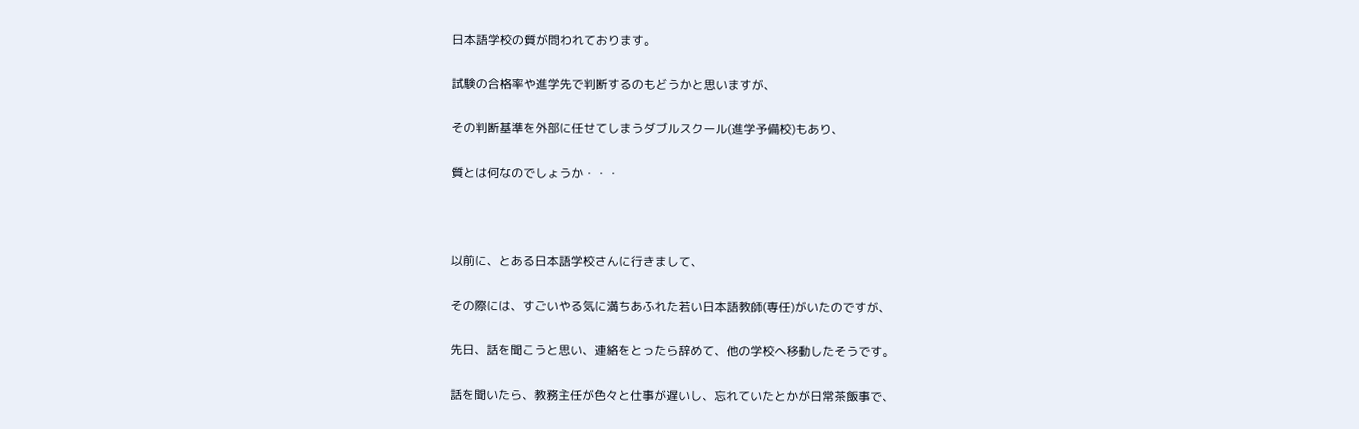日本語学校の質が問われております。

試験の合格率や進学先で判断するのもどうかと思いますが、

その判断基準を外部に任せてしまうダブルスクール(進学予備校)もあり、

質とは何なのでしょうか・・・



以前に、とある日本語学校さんに行きまして、

その際には、すごいやる気に満ちあふれた若い日本語教師(専任)がいたのですが、

先日、話を聞こうと思い、連絡をとったら辞めて、他の学校へ移動したそうです。

話を聞いたら、教務主任が色々と仕事が遅いし、忘れていたとかが日常茶飯事で、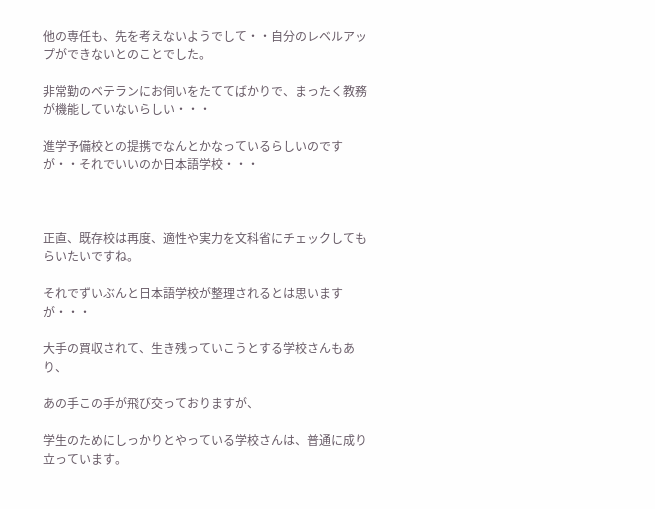他の専任も、先を考えないようでして・・自分のレベルアップができないとのことでした。

非常勤のベテランにお伺いをたててばかりで、まったく教務が機能していないらしい・・・

進学予備校との提携でなんとかなっているらしいのですが・・それでいいのか日本語学校・・・



正直、既存校は再度、適性や実力を文科省にチェックしてもらいたいですね。

それでずいぶんと日本語学校が整理されるとは思いますが・・・

大手の買収されて、生き残っていこうとする学校さんもあり、

あの手この手が飛び交っておりますが、

学生のためにしっかりとやっている学校さんは、普通に成り立っています。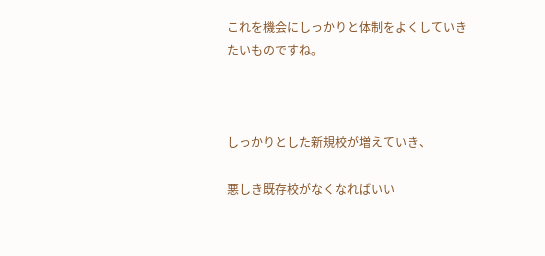これを機会にしっかりと体制をよくしていきたいものですね。



しっかりとした新規校が増えていき、

悪しき既存校がなくなればいい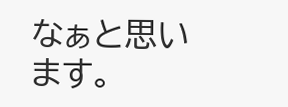なぁと思います。